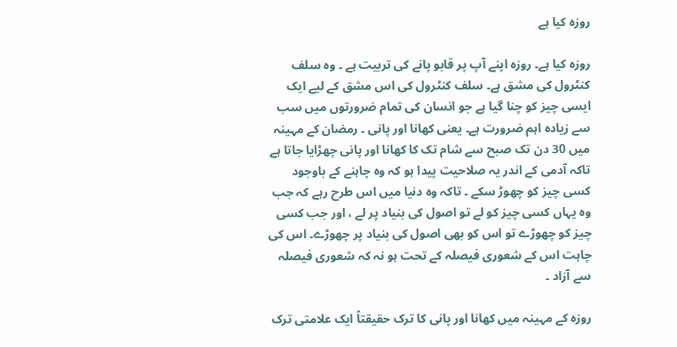روزہ کیا ہے

روزہ کیا ہے۔ روزہ اپنے آپ پر قابو پانے کی تربیت ہے ۔ وہ سلف کنٹرول کی مشق ہے۔ سلف کنٹرول کی اس مشق کے لیے ایک ایسی چیز کو چنا گیا ہے جو انسان کی تمام ضرورتوں میں سب سے زیادہ اہم ضرورت ہے۔ یعنی کھانا اور پانی ۔ رمضان کے مہینہ میں 30 دن تک صبح سے شام تک کا کھانا اور پانی چھڑایا جاتا ہے تاکہ آدمی کے اندر یہ صلاحیت پیدا ہو کہ وہ چاہنے کے باوجود کسی چیز کو چھوڑ سکے ۔ تاکہ وہ دنیا میں اس طرح رہے کہ جب وہ یہاں کسی چیز کو لے تو اصول کی بنیاد پر لے ، اور جب کسی چیز کو چھوڑے تو اس کو بھی اصول کی بنیاد پر چھوڑے۔ اس کی چاہت اس کے شعوری فیصلہ کے تحت ہو نہ کہ شعوری فیصلہ سے آزاد ۔

روزہ کے مہینہ میں کھانا اور پانی کا ترک حقیقتاً ایک علامتی ترک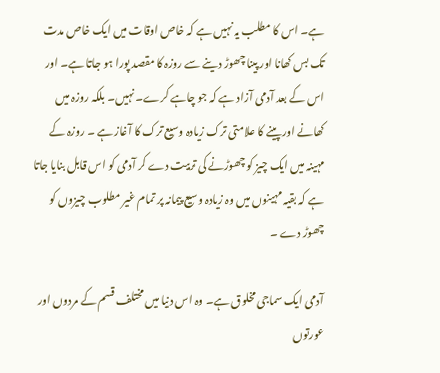ہے۔ اس کا مطلب یہ نہیں ہے کہ خاص اوقات میں ایک خاص مدت تک بس کھانا اور پینا چھوڑ دینے سے روزہ کا مقصد پورا ہو جاتا ہے۔ اور اس کے بعد آدمی آزاد ہے کہ جو چاہے کرے۔ نہیں۔ بلکہ روزہ میں کھانے اور پینے کا علامتی ترک زیادہ وسیع ترک کا آغاز ہے ۔ روزہ کے مہینہ میں ایک چیز کو چھوڑنے کی تربیت دے کر آدمی کو اس قابل بنایا جاتا ہے کہ بقیہ مہینوں میں وہ زیادہ وسیع پیمانہ پر تمام غیر مطلوب چیزوں کو چھوڑ دے ۔

آدمی ایک سماجی مخلوق ہے۔ وہ اس دنیا میں مختلف قسم کے مردوں اور عورتوں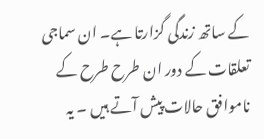کے ساتھ زندگی گزارتا ہے۔ ان سماجی تعلقات کے دور ان طرح طرح کے ناموافق حالات پیش آتے ہیں ۔ یہ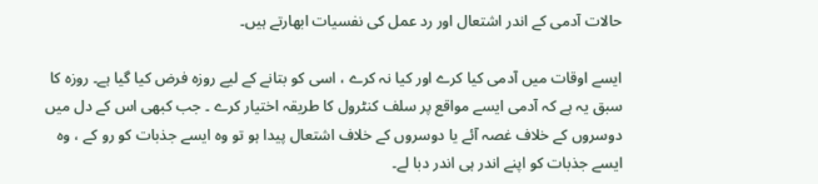حالات آدمی کے اندر اشتعال اور رد عمل کی نفسیات ابھارتے ہیں۔

ایسے اوقات میں آدمی کیا کرے اور کیا نہ کرے ، اسی کو بتانے کے لیے روزہ فرض کیا گیا ہے۔ روزہ کا سبق یہ ہے کہ آدمی ایسے مواقع پر سلف کنٹرول کا طریقہ اختیار کرے ۔ جب کبھی اس کے دل میں دوسروں کے خلاف غصہ آئے یا دوسروں کے خلاف اشتعال پیدا ہو تو وہ ایسے جذبات کو رو کے ، وہ ایسے جذبات کو اپنے اندر ہی اندر دبا لے۔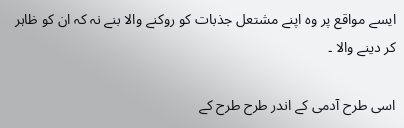ایسے مواقع پر وہ اپنے مشتعل جذبات کو روکنے والا بنے نہ کہ ان کو ظاہر کر دینے والا ۔

اسی طرح آدمی کے اندر طرح طرح کے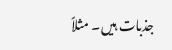جذبات ہیں۔ مثلاً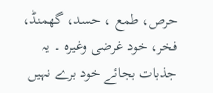حرص، طمع ، حسد، گھمنڈ، فخر، خود غرضی وغیرہ ۔ یہ جذبات بجائے خود برے نہیں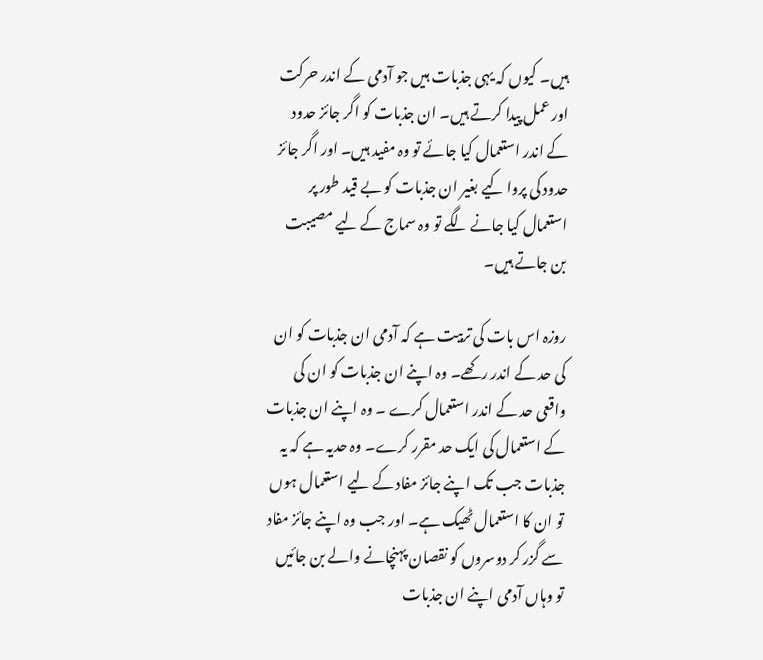ہیں۔ کیوں کہ یہی جذبات ہیں جو آدمی کے اندر حرکت اور عمل پیدا کرتے ہیں۔ ان جذبات کو اگر جائز حدود کے اندر استعمال کیا جائے تو وہ مفید ہیں۔ اور اگر جائز حدود کی پروا کیے بغیر ان جذبات کو بے قید طور پر استعمال کیا جانے لگے تو وہ سماج کے لیے مصیبت بن جاتے ہیں۔

روزہ اس بات کی تربیت ہے کہ آدمی ان جذبات کو ان کی حد کے اندر رکھے۔ وہ اپنے ان جذبات کو ان کی واقعی حد کے اندر استعمال کرے ۔ وہ اپنے ان جذبات کے استعمال کی ایک حد مقرر کرے۔ وہ حدیہ ہے کہ یہ جذبات جب تک اپنے جائز مفاد کے لیے استعمال ہوں تو ان کا استعمال ٹھیک ہے۔ اور جب وہ اپنے جائز مفاد سے گزر کر دوسروں کو نقصان پہنچانے والے بن جائیں تو وہاں آدمی اپنے ان جذبات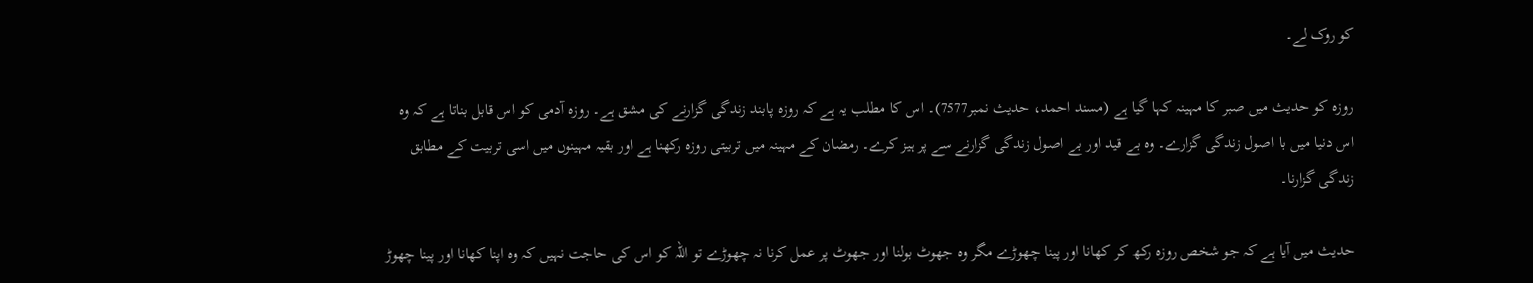کو روک لے۔

روزہ کو حدیث میں صبر کا مہینہ کہا گیا ہے (مسند احمد، حدیث نمبر7577)۔ اس کا مطلب یہ ہے کہ روزہ پابند زندگی گزارنے کی مشق ہے۔ روزہ آدمی کو اس قابل بناتا ہے کہ وہ اس دنیا میں با اصول زندگی گزارے۔ وہ بے قید اور بے اصول زندگی گزارنے سے پر ہیز کرے۔ رمضان کے مہینہ میں تربیتی روزہ رکھنا ہے اور بقیہ مہینوں میں اسی تربیت کے مطابق زندگی گزارنا۔

حدیث میں آیا ہے کہ جو شخص روزہ رکھ کر کھانا اور پینا چھوڑے مگر وہ جھوٹ بولنا اور جھوٹ پر عمل کرنا نہ چھوڑے تو اللہ کو اس کی حاجت نہیں کہ وہ اپنا کھانا اور پینا چھوڑ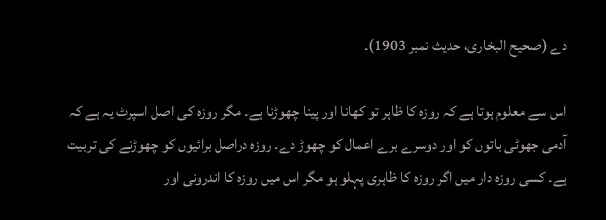دے (صحیح البخاری، حدیث نمبر 1903)۔

اس سے معلوم ہوتا ہے کہ روزہ کا ظاہر تو کھانا اور پینا چھوڑنا ہے۔ مگر روزہ کی اصل اسپرٹ یہ ہے کہ آدمی جھوٹی باتوں کو اور دوسرے برے اعمال کو چھوڑ دے۔ روزہ دراصل برائیوں کو چھوڑنے کی تربیت ہے۔ کسی روزہ دار میں اگر روزہ کا ظاہری پہلو ہو مگر اس میں روزہ کا اندرونی اور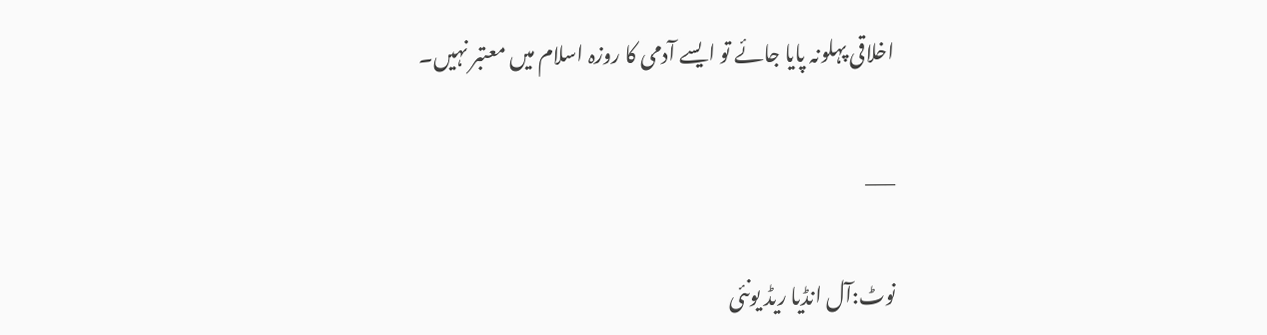اخلاقی پہلونہ پایا جائے تو ایسے آدمی کا روزہ اسلام میں معتبر نہیں۔

___

نوٹ:آل انڈیا ریڈ یونئی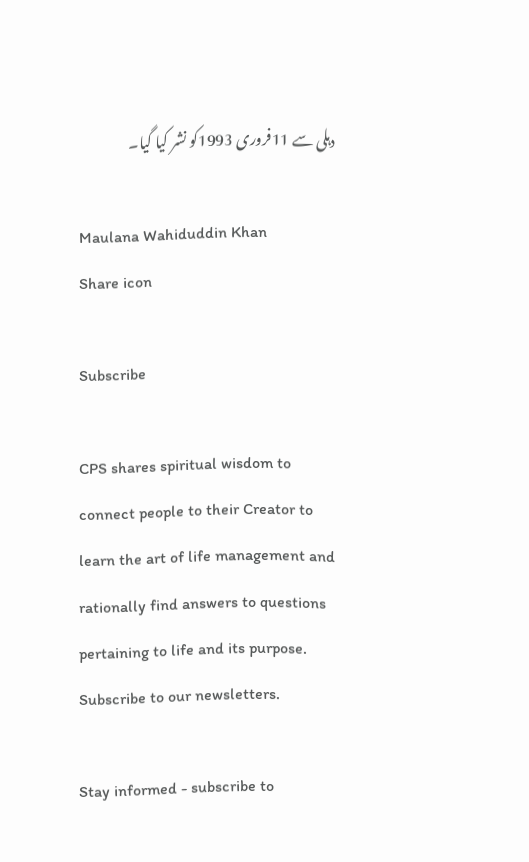دہلی سے 11فروری 1993کو نشر کیا گیا۔

Maulana Wahiduddin Khan
Share icon

Subscribe

CPS shares spiritual wisdom to connect people to their Creator to learn the art of life management and rationally find answers to questions pertaining to life and its purpose. Subscribe to our newsletters.

Stay informed - subscribe to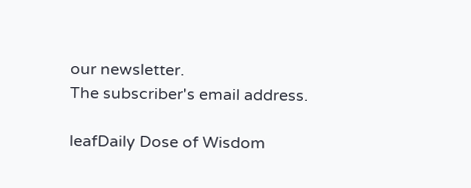our newsletter.
The subscriber's email address.

leafDaily Dose of Wisdom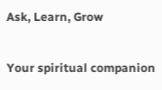Ask, Learn, Grow

Your spiritual companion